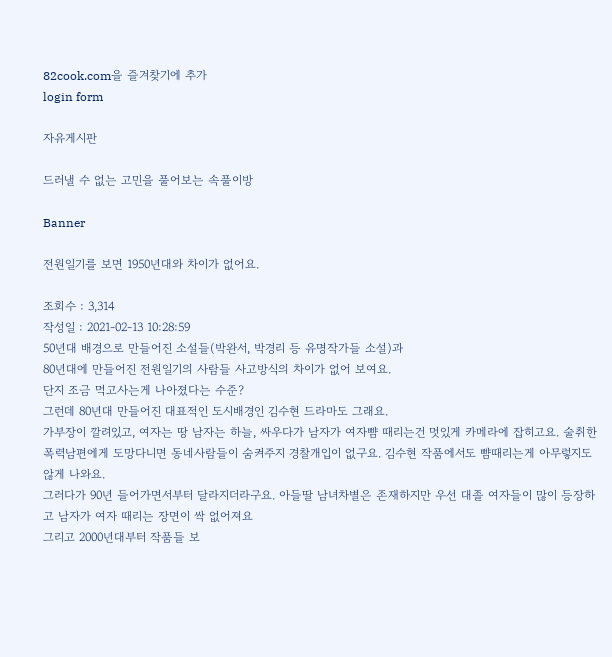82cook.com을 즐겨찾기에 추가
login form

자유게시판

드러낼 수 없는 고민을 풀어보는 속풀이방

Banner

전원일기를 보면 1950년대와 차이가 없어요.

조회수 : 3,314
작성일 : 2021-02-13 10:28:59
50년대 배경으로 만들어진 소설들(박완서, 박경리 등 유명작가들 소설)과
80년대에 만들어진 전원일기의 사람들 사고방식의 차이가 없어 보여요.
단지 조금 먹고사는게 나아졌다는 수준?
그런데 80년대 만들어진 대표적인 도시배경인 김수현 드라마도 그래요.
가부장이 깔려있고, 여자는 땅 남자는 하늘, 싸우다가 남자가 여자뺨 때리는건 멋있게 카메라에 잡히고요. 술취한 폭력남편에게 도망다니면 동네사람들이 숨켜주지 경찰개입이 없구요. 김수현 작품에서도 뺨때리는게 아무렇지도 않게 나와요.
그러다가 90년 들어가면서부터 달라지더라구요. 아들딸 남녀차별은 존재하지만 우선 대졸 여자들이 많이 등장하고 남자가 여자 때리는 장면이 싹 없어져요
그리고 2000년대부터 작품들 보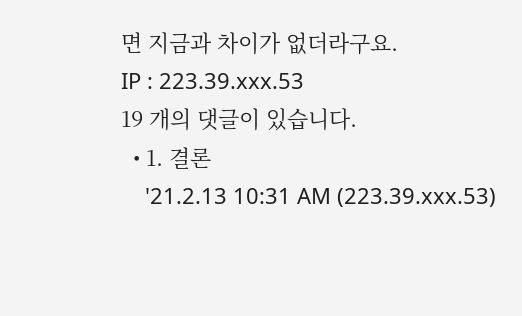면 지금과 차이가 없더라구요.
IP : 223.39.xxx.53
19 개의 댓글이 있습니다.
  • 1. 결론
    '21.2.13 10:31 AM (223.39.xxx.53)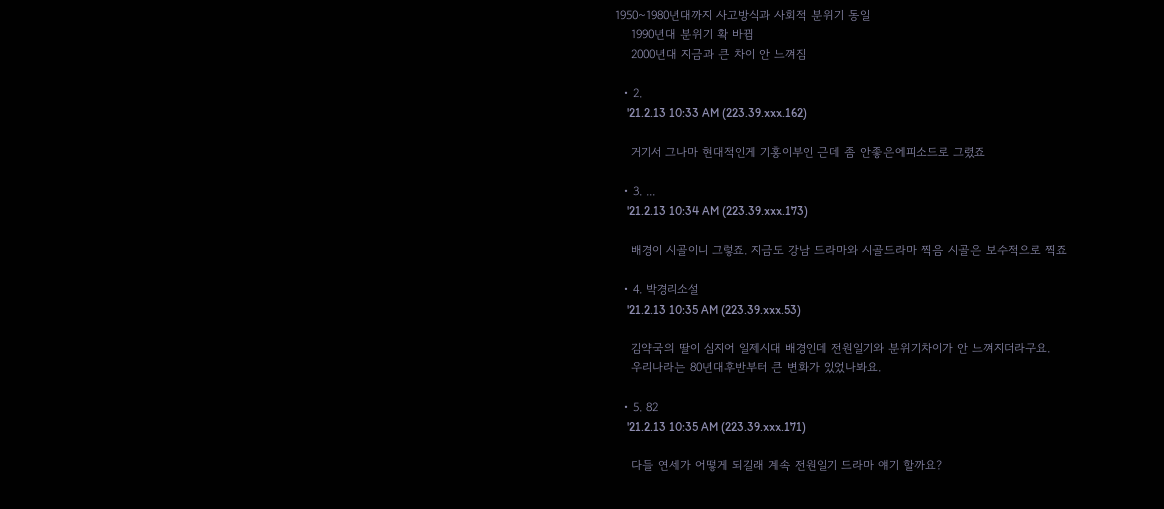1950~1980년대까지 사고방식과 사회적 분위기 동일
    1990년대 분위기 확 바뀜
    2000년대 지금과 큰 차이 안 느껴짐

  • 2.
    '21.2.13 10:33 AM (223.39.xxx.162)

    거기서 그나마 현대적인게 기홍이부인 근데 좀 안좋은에피소드로 그렸죠

  • 3. ...
    '21.2.13 10:34 AM (223.39.xxx.173)

    배경이 시골이니 그렇죠. 지금도 강남 드라마와 시골드라마 찍음 시골은 보수적으로 찍죠

  • 4. 박경리소설
    '21.2.13 10:35 AM (223.39.xxx.53)

    김약국의 딸이 심지어 일제시대 배경인데 전원일기와 분위기차이가 안 느껴지더라구요.
    우리나라는 80년대후반부터 큰 변화가 있었나봐요.

  • 5. 82
    '21.2.13 10:35 AM (223.39.xxx.171)

    다들 연세가 어떻게 되길래 계속 전원일기 드라마 얘기 할까요?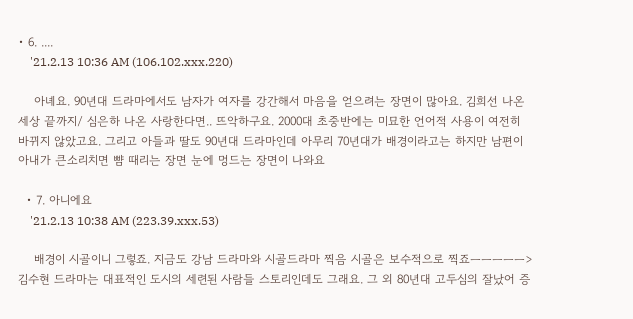• 6. ....
    '21.2.13 10:36 AM (106.102.xxx.220)

    아녜요. 90년대 드라마에서도 남자가 여자를 강간해서 마음을 얻으려는 장면이 많아요. 김희선 나온 세상 끝까지/ 심은하 나온 사랑한다면.. 뜨악하구요. 2000대 초중반에는 미묘한 언어적 사용이 여전히 바뀌지 않았고요. 그리고 아들과 딸도 90년대 드라마인데 아무리 70년대가 배경이라고는 하지만 남편이 아내가 큰소리치면 뺨 때리는 장면 눈에 멍드는 장면이 나와요

  • 7. 아니에요
    '21.2.13 10:38 AM (223.39.xxx.53)

    배경이 시골이니 그렇죠. 지금도 강남 드라마와 시골드라마 찍음 시골은 보수적으로 찍죠ㅡㅡㅡㅡㅡ>김수현 드라마는 대표적인 도시의 세련된 사람들 스토리인데도 그래요. 그 외 80년대 고두심의 잘났어 증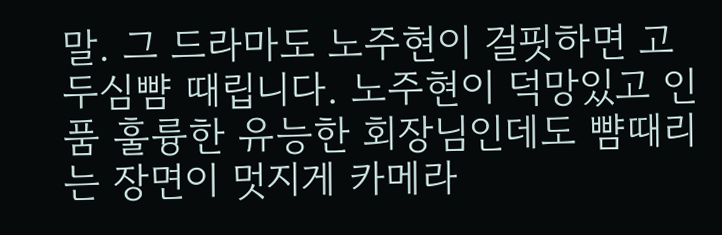말. 그 드라마도 노주현이 걸핏하면 고두심뺨 때립니다. 노주현이 덕망있고 인품 훌륭한 유능한 회장님인데도 뺨때리는 장면이 멋지게 카메라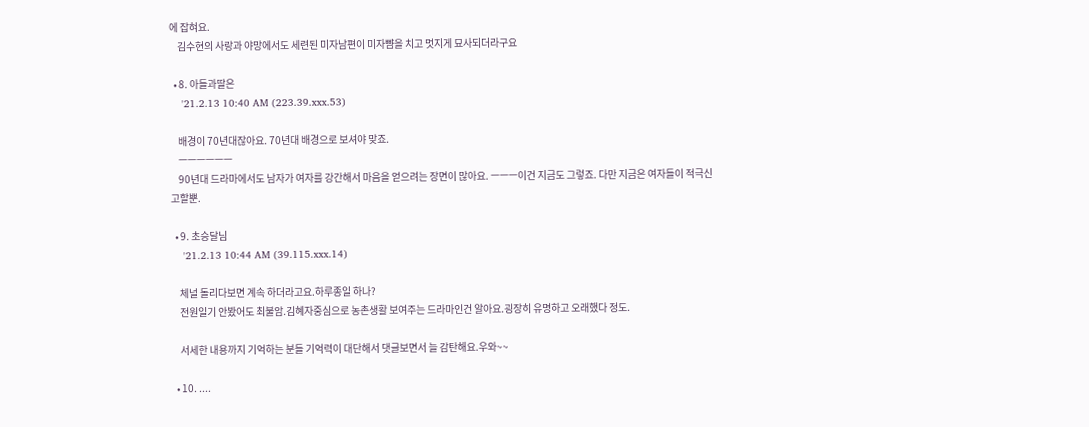에 잡혀요.
    김수현의 사랑과 야망에서도 세련된 미자남편이 미자뺨을 치고 멋지게 묘사되더라구요

  • 8. 아들과딸은
    '21.2.13 10:40 AM (223.39.xxx.53)

    배경이 70년대잖아요. 70년대 배경으로 보셔야 맞죠.
    ㅡㅡㅡㅡㅡㅡ
    90년대 드라마에서도 남자가 여자를 강간해서 마음을 얻으려는 장면이 많아요. ㅡㅡㅡ이건 지금도 그렇죠. 다만 지금은 여자들이 적극신고할뿐.

  • 9. 초승달님
    '21.2.13 10:44 AM (39.115.xxx.14)

    체널 돌리다보면 계속 하더라고요.하루종일 하나?
    전원일기 안봤어도 최불암.김혜자중심으로 농촌생활 보여주는 드라마인건 알아요.굉장히 유명하고 오래했다 정도.

    서세한 내용까지 기억하는 분들 기억력이 대단해서 댓글보면서 늘 감탄해요.우와~~

  • 10. ....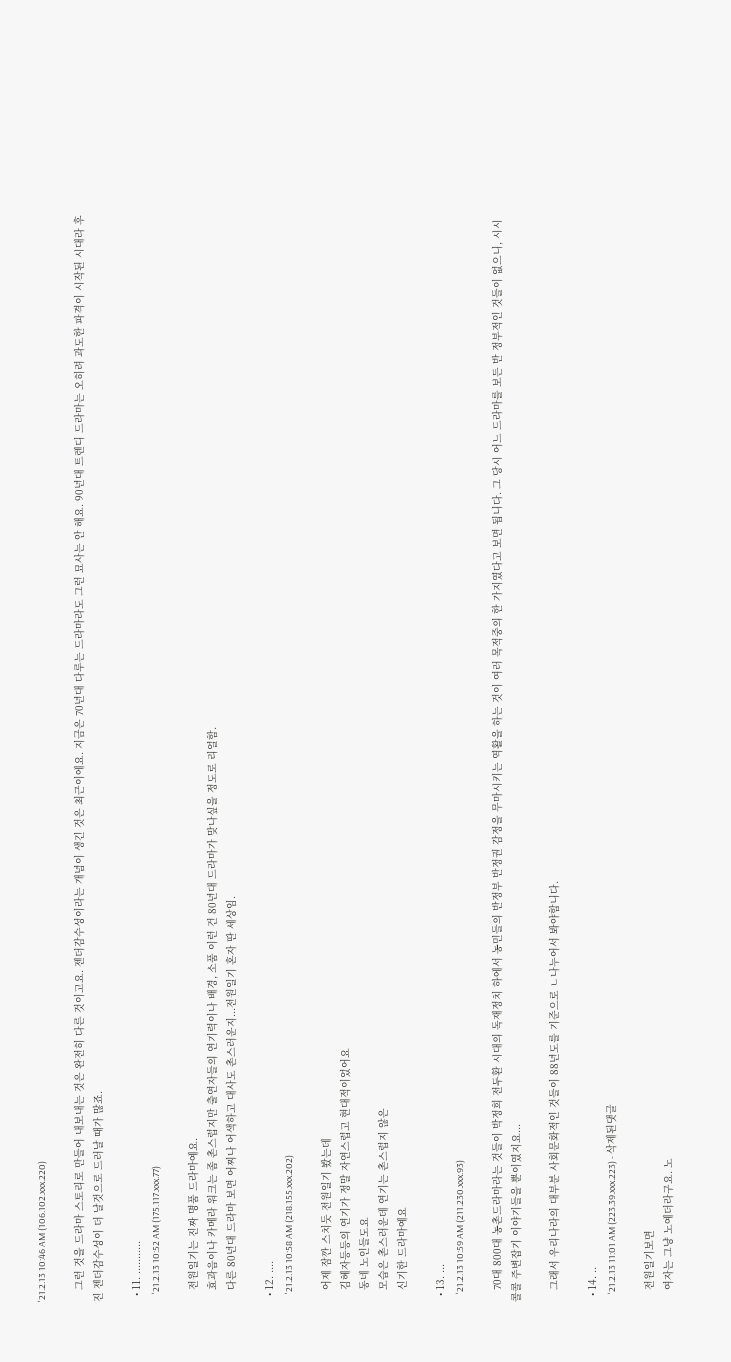'21.2.13 10:46 AM (106.102.xxx.220)

    그런 것을 드라마 스토리로 만들어 내보내는 것은 완전히 다른 것이고요. 젠더감수성이라는 개념이 생긴 것은 최근이에요. 지금은 70년대 다루는 드라마라도 그런 묘사는 안 해요. 90년대 트렌디 드라마는 오히려 과도한 파격이 시작된 시대라 후진 젠더감수성이 더 날것으로 드러날 때가 많죠.

  • 11. ...........
    '21.2.13 10:52 AM (175.117.xxx.77)

    전원일기는 진짜 명품 드라마예요.
    효과음이나 카메라 워크는 좀 촌스럽지만 출연자들의 연기력이나 배경, 소품 이런 건 80년대 드라마가 맞나싶을 정도로 리얼함.
    다른 80년대 드라마 보면 어찌나 어색하고 대사도 촌스러운지...전원일기 혼자 딴 세상임.

  • 12. ....
    '21.2.13 10:58 AM (218.155.xxx.202)

    어제 잠깐 스치듯 전원일기 봤는데
    김혜자등등의 연기가 정말 자연스럽고 현대적이었어요
    동네 노인들도요
    모습은 촌스러운데 연기는 촌스럽지 않은
    신기한 드라마예요

  • 13. ...
    '21.2.13 10:59 AM (211.230.xxx.93)

    70대 800대 농촌드라마라는 것들이 박정희 전두환 시대의 독재정치 하에서 농민들의 반정부 반정권 감정을 무마시키는 역활을 하는 것이 여러 목적중의 한 가지였다고 보면 됩니다. 그 당시 어느 드라마를 보든 반 정부적인 것들이 없으니, 시시콜콜 주변잡기 이야기들을 뿐이였지요...

    그래서 우리나라의 대부분 사회문화적인 것들이 88년도를 기준으로 ㄴ나누어서 봐야합니다.

  • 14. ..
    '21.2.13 11:01 AM (223.39.xxx.223) - 삭제된댓글

    전원일기보면
    여자는 그냥 노예더라구요. 노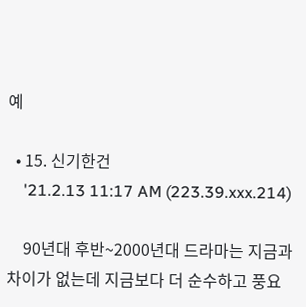예

  • 15. 신기한건
    '21.2.13 11:17 AM (223.39.xxx.214)

    90년대 후반~2000년대 드라마는 지금과 차이가 없는데 지금보다 더 순수하고 풍요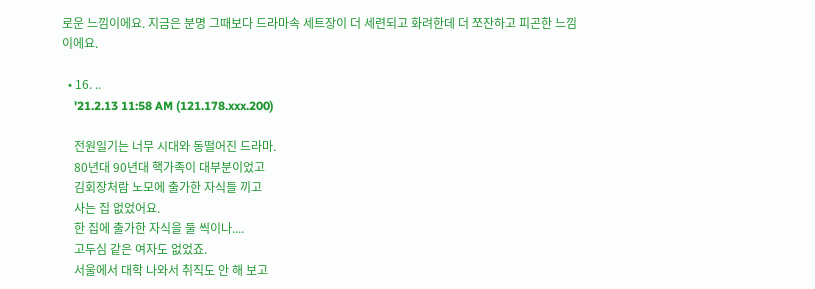로운 느낌이에요. 지금은 분명 그때보다 드라마속 세트장이 더 세련되고 화려한데 더 쪼잔하고 피곤한 느낌이에요.

  • 16. ..
    '21.2.13 11:58 AM (121.178.xxx.200)

    전원일기는 너무 시대와 동떨어진 드라마.
    80년대 90년대 핵가족이 대부분이었고
    김회장처람 노모에 출가한 자식들 끼고
    사는 집 없었어요.
    한 집에 출가한 자식을 둘 씩이나....
    고두심 같은 여자도 없었죠.
    서울에서 대학 나와서 취직도 안 해 보고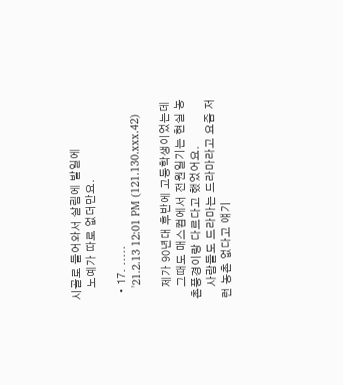시골로 들어와서 살림에 밭일에
    노예가 따로 없더만요.

  • 17. .....
    '21.2.13 12:01 PM (121.130.xxx.42)

    제가 90년대 후반에 고등학생이었는데
    그때도 매스컴에서 전원일기는 현실 농촌풍경이랑 다르다고 했었어요.
    사람들도 드라마는 드라마라고 요즘 저런 농촌 없다고 얘기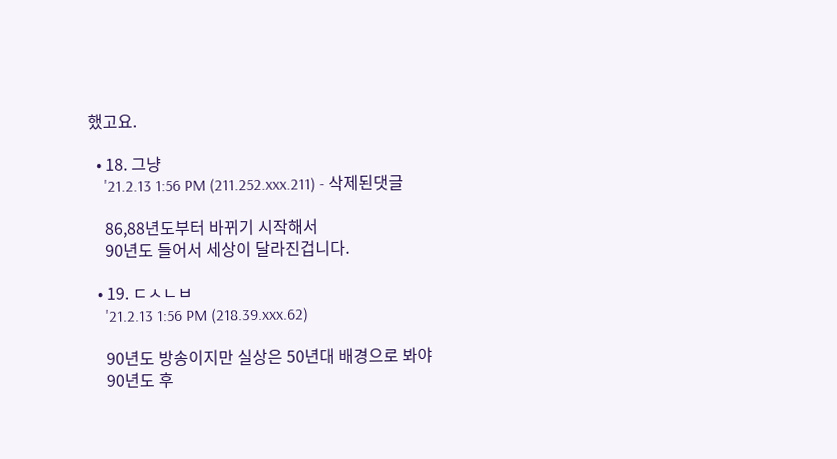했고요.

  • 18. 그냥
    '21.2.13 1:56 PM (211.252.xxx.211) - 삭제된댓글

    86,88년도부터 바뀌기 시작해서
    90년도 들어서 세상이 달라진겁니다.

  • 19. ㄷㅅㄴㅂ
    '21.2.13 1:56 PM (218.39.xxx.62)

    90년도 방송이지만 실상은 50년대 배경으로 봐야
    90년도 후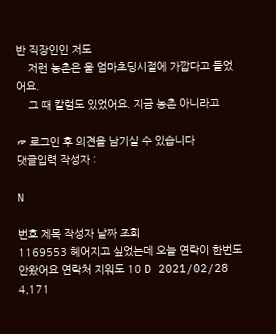반 직장인인 저도
    저런 농촌은 울 엄마초딩시절에 가깝다고 들었어요.
    그 때 칼럼도 있었어요. 지금 농촌 아니라고

☞ 로그인 후 의견을 남기실 수 있습니다
댓글입력 작성자 :

N

번호 제목 작성자 날짜 조회
1169553 헤어지고 싶었는데 오늘 연락이 한번도 안왔어요 연락처 지워도 10 D 2021/02/28 4,171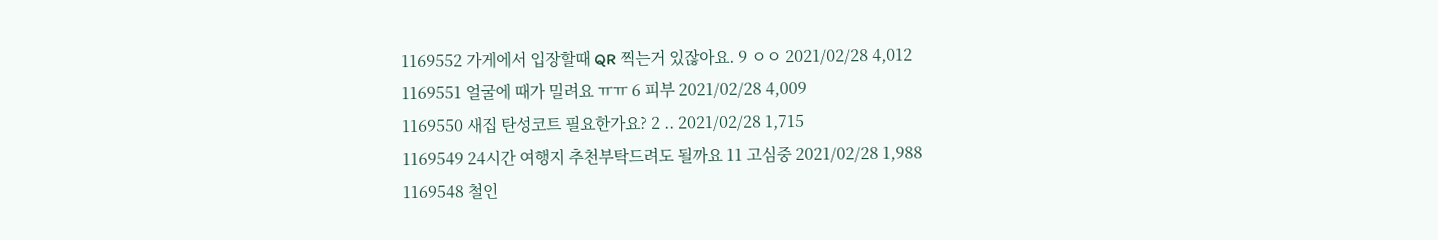1169552 가게에서 입장할때 QR 찍는거 있잖아요. 9 ㅇㅇ 2021/02/28 4,012
1169551 얼굴에 때가 밀려요 ㅠㅠ 6 피부 2021/02/28 4,009
1169550 새집 탄성코트 필요한가요? 2 .. 2021/02/28 1,715
1169549 24시간 여행지 추천부탁드려도 될까요 11 고심중 2021/02/28 1,988
1169548 철인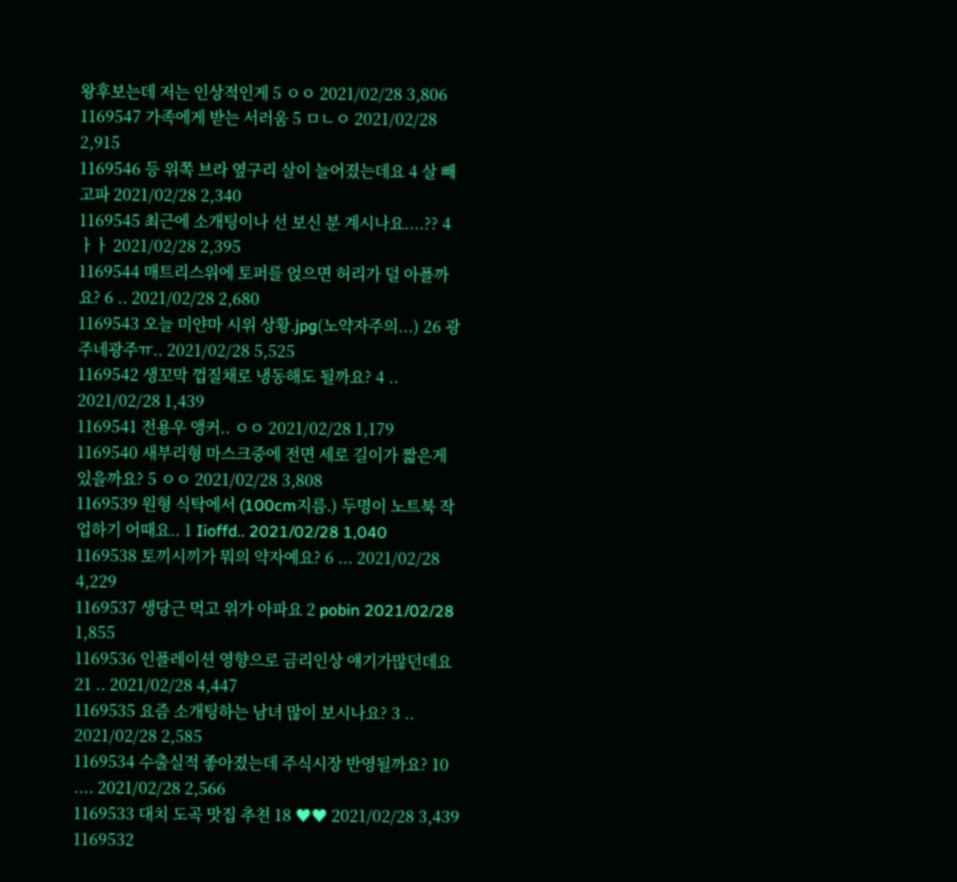왕후보는데 저는 인상적인게 5 ㅇㅇ 2021/02/28 3,806
1169547 가족에게 받는 서러움 5 ㅁㄴㅇ 2021/02/28 2,915
1169546 등 위쪽 브라 옆구리 살이 늘어졌는데요 4 살 빼고파 2021/02/28 2,340
1169545 최근에 소개팅이나 선 보신 분 계시나요....?? 4 ㅏㅏ 2021/02/28 2,395
1169544 매트리스위에 토퍼를 얹으면 허리가 덜 아플까요? 6 .. 2021/02/28 2,680
1169543 오늘 미얀마 시위 상황.jpg(노약자주의...) 26 광주네광주ㅠ.. 2021/02/28 5,525
1169542 생꼬막 껍질채로 냉동해도 될까요? 4 .. 2021/02/28 1,439
1169541 전용우 앵커.. ㅇㅇ 2021/02/28 1,179
1169540 새부리형 마스크중에 전면 세로 길이가 짧은게 있을까요? 5 ㅇㅇ 2021/02/28 3,808
1169539 원형 식탁에서 (100cm지름.) 두명이 노트북 작업하기 어때요.. 1 Iioffd.. 2021/02/28 1,040
1169538 토끼시끼가 뭐의 약자예요? 6 ... 2021/02/28 4,229
1169537 생당근 먹고 위가 아파요 2 pobin 2021/02/28 1,855
1169536 인플레이션 영향으로 금리인상 얘기가많던데요 21 .. 2021/02/28 4,447
1169535 요즘 소개팅하는 남녀 많이 보시나요? 3 .. 2021/02/28 2,585
1169534 수출실적 좋아졌는데 주식시장 반영될까요? 10 .... 2021/02/28 2,566
1169533 대치 도곡 맛집 추쳔 18 ♥♥ 2021/02/28 3,439
1169532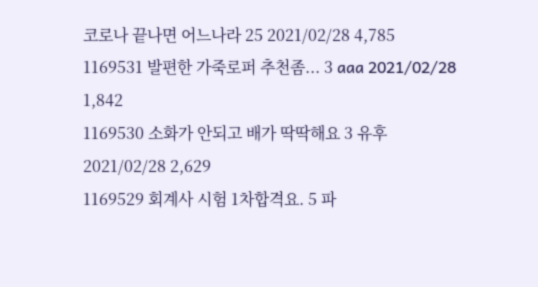코로나 끝나면 어느나라 25 2021/02/28 4,785
1169531 발편한 가죽로퍼 추천좀... 3 aaa 2021/02/28 1,842
1169530 소화가 안되고 배가 딱딱해요 3 유후 2021/02/28 2,629
1169529 회계사 시험 1차합격요. 5 파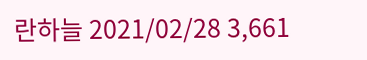란하늘 2021/02/28 3,661